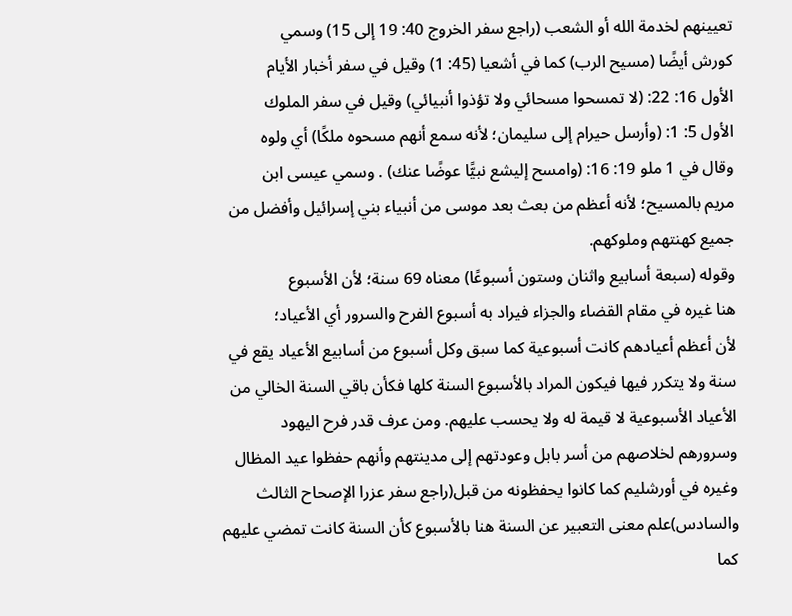تعيينهم لخدمة الله أو الشعب (راجع سفر الخروج 40: 19 إلى 15) وسمي
كورش أيضًا (مسيح الرب) كما في أشعيا (45: 1) وقيل في سفر أخبار الأيام
الأول 16: 22: (لا تمسحوا مسحائي ولا تؤذوا أنبيائي) وقيل في سفر الملوك
الأول 5: 1: (وأرسل حيرام إلى سليمان؛ لأنه سمع أنهم مسحوه ملكًا) أي ولوه
وقال في 1 ملو 19: 16: (وامسح إليشع نبيًّا عوضًا عنك) . وسمي عيسى ابن
مريم بالمسيح؛ لأنه أعظم من بعث بعد موسى من أنبياء بني إسرائيل وأفضل من
جميع كهنتهم وملوكهم.
وقوله (سبعة أسابيع واثنان وستون أسبوعًا) معناه 69 سنة؛ لأن الأسبوع
هنا غيره في مقام القضاء والجزاء فيراد به أسبوع الفرح والسرور أي الأعياد؛
لأن أعظم أعيادهم كانت أسبوعية كما سبق وكل أسبوع من أسابيع الأعياد يقع في
سنة ولا يتكرر فيها فيكون المراد بالأسبوع السنة كلها فكأن باقي السنة الخالي من
الأعياد الأسبوعية لا قيمة له ولا يحسب عليهم. ومن عرف قدر فرح اليهود
وسرورهم لخلاصهم من أسر بابل وعودتهم إلى مدينتهم وأنهم حفظوا عيد المظال
وغيره في أورشليم كما كانوا يحفظونه من قبل(راجع سفر عزرا الإصحاح الثالث
والسادس)علم معنى التعبير عن السنة هنا بالأسبوع كأن السنة كانت تمضي عليهم
كما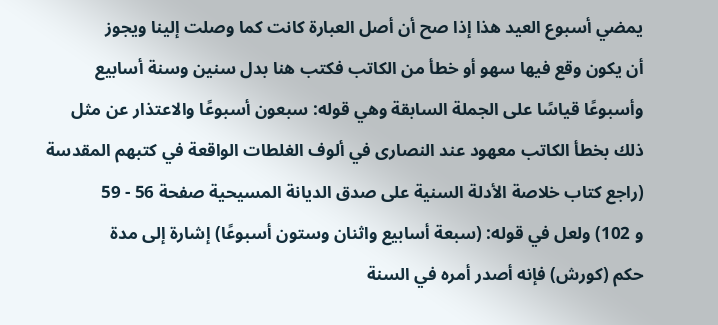يمضي أسبوع العيد هذا إذا صح أن أصل العبارة كانت كما وصلت إلينا ويجوز
أن يكون وقع فيها سهو أو خطأ من الكاتب فكتب هنا بدل سنين وسنة أسابيع
وأسبوعًا قياسًا على الجملة السابقة وهي قوله: سبعون أسبوعًا والاعتذار عن مثل
ذلك بخطأ الكاتب معهود عند النصارى في ألوف الغلطات الواقعة في كتبهم المقدسة
(راجع كتاب خلاصة الأدلة السنية على صدق الديانة المسيحية صفحة 56 - 59
و 102) ولعل في قوله: (سبعة أسابيع واثنان وستون أسبوعًا) إشارة إلى مدة
حكم (كورش) فإنه أصدر أمره في السنة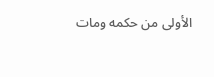الأولى من حكمه ومات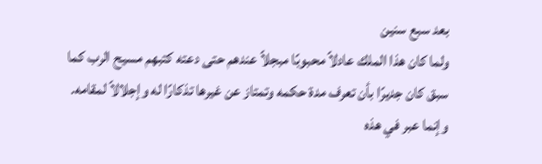بعد سبع سنين
ولما كان هذا الملك عادلاً محبوبًا مبجلاً عندهم حتى دعته كتبهم مسيح الرب كما
سبق كان جديرًا بأن تعرف مدة حكمه وتمتاز عن غيرها تذكارًا له وإجلالاً لمقامه.
وإنما عبر في هذه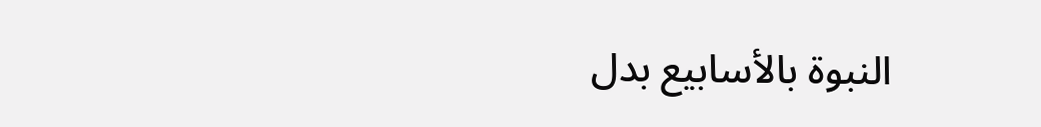النبوة بالأسابيع بدل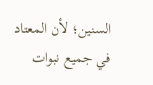السنين؛ لأن المعتاد في جميع نبوات